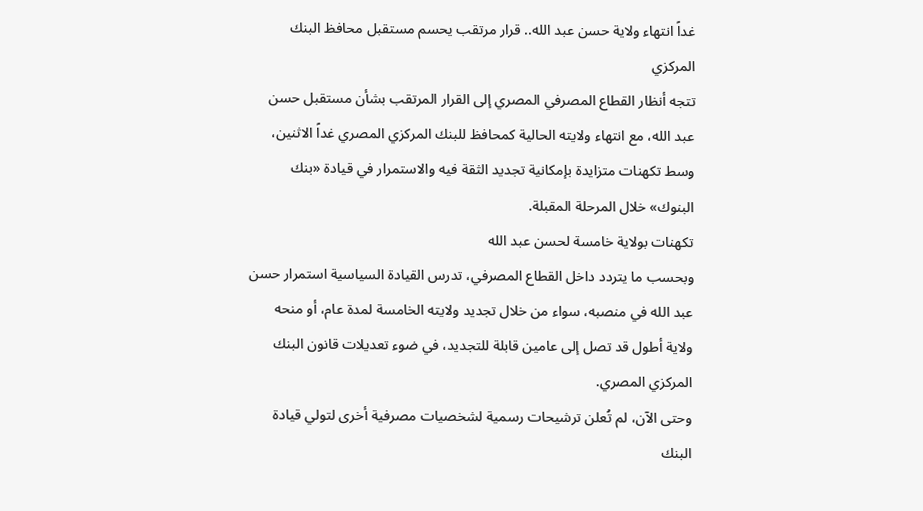غداً انتهاء ولاية حسن عبد الله.. قرار مرتقب يحسم مستقبل محافظ البنك المركزي
تتجه أنظار القطاع المصرفي المصري إلى القرار المرتقب بشأن مستقبل حسن عبد الله، مع انتهاء ولايته الحالية كمحافظ للبنك المركزي المصري غداً الاثنين، وسط تكهنات متزايدة بإمكانية تجديد الثقة فيه والاستمرار في قيادة «بنك البنوك» خلال المرحلة المقبلة.
تكهنات بولاية خامسة لحسن عبد الله
وبحسب ما يتردد داخل القطاع المصرفي، تدرس القيادة السياسية استمرار حسن عبد الله في منصبه، سواء من خلال تجديد ولايته الخامسة لمدة عام، أو منحه ولاية أطول قد تصل إلى عامين قابلة للتجديد، في ضوء تعديلات قانون البنك المركزي المصري.
وحتى الآن، لم تُعلن ترشيحات رسمية لشخصيات مصرفية أخرى لتولي قيادة البنك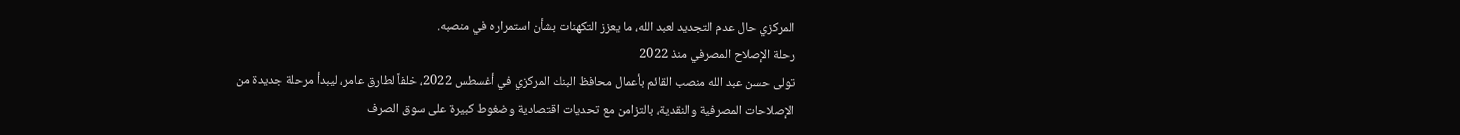المركزي حال عدم التجديد لعبد الله، ما يعزز التكهنات بشأن استمراره في منصبه.
رحلة الإصلاح المصرفي منذ 2022
تولى حسن عبد الله منصب القائم بأعمال محافظ البنك المركزي في أغسطس 2022، خلفاً لطارق عامر، ليبدأ مرحلة جديدة من الإصلاحات المصرفية والنقدية، بالتزامن مع تحديات اقتصادية وضغوط كبيرة على سوق الصرف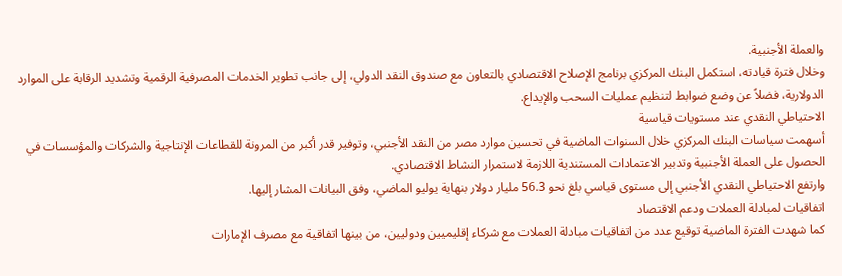والعملة الأجنبية.
وخلال فترة قيادته، استكمل البنك المركزي برنامج الإصلاح الاقتصادي بالتعاون مع صندوق النقد الدولي، إلى جانب تطوير الخدمات المصرفية الرقمية وتشديد الرقابة على الموارد الدولارية، فضلاً عن وضع ضوابط لتنظيم عمليات السحب والإيداع.
الاحتياطي النقدي عند مستويات قياسية
أسهمت سياسات البنك المركزي خلال السنوات الماضية في تحسين موارد مصر من النقد الأجنبي، وتوفير قدر أكبر من المرونة للقطاعات الإنتاجية والشركات والمؤسسات في الحصول على العملة الأجنبية وتدبير الاعتمادات المستندية اللازمة لاستمرار النشاط الاقتصادي.
وارتفع الاحتياطي النقدي الأجنبي إلى مستوى قياسي بلغ نحو 56.3 مليار دولار بنهاية يوليو الماضي، وفق البيانات المشار إليها.
اتفاقيات لمبادلة العملات ودعم الاقتصاد
كما شهدت الفترة الماضية توقيع عدد من اتفاقيات مبادلة العملات مع شركاء إقليميين ودوليين، من بينها اتفاقية مع مصرف الإمارات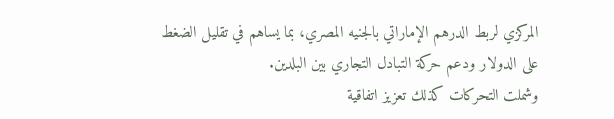المركزي لربط الدرهم الإماراتي بالجنيه المصري، بما يساهم في تقليل الضغط على الدولار ودعم حركة التبادل التجاري بين البلدين.
وشملت التحركات كذلك تعزيز اتفاقية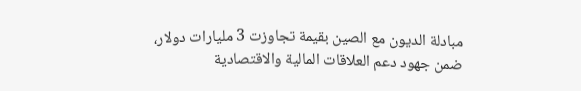مبادلة الديون مع الصين بقيمة تجاوزت 3 مليارات دولار، ضمن جهود دعم العلاقات المالية والاقتصادية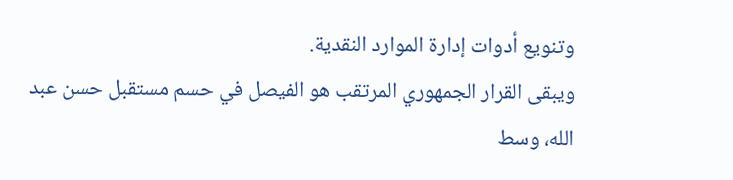وتنويع أدوات إدارة الموارد النقدية.
ويبقى القرار الجمهوري المرتقب هو الفيصل في حسم مستقبل حسن عبد الله، وسط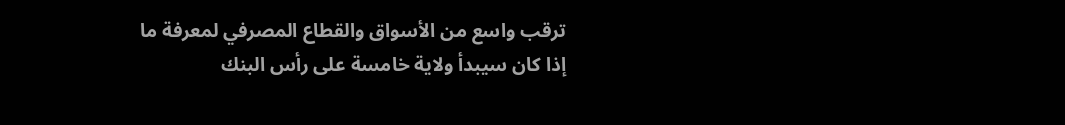ترقب واسع من الأسواق والقطاع المصرفي لمعرفة ما إذا كان سيبدأ ولاية خامسة على رأس البنك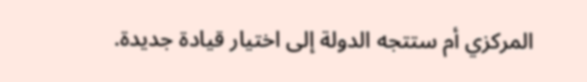المركزي أم ستتجه الدولة إلى اختيار قيادة جديدة.